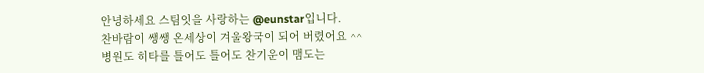안녕하세요 스팀잇을 사랑하는 @eunstar입니다.
찬바람이 쌩쌩 온세상이 겨울왕국이 되어 버렸어요 ^^
병원도 히타를 틀어도 틀어도 찬기운이 맴도는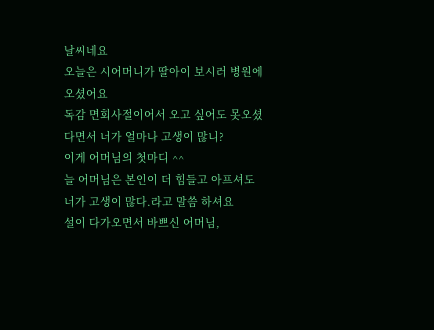날씨네요
오늘은 시어머니가 딸아이 보시러 병원에 오셨어요
독감 면회사절이어서 오고 싶어도 못오셨다면서 너가 얼마나 고생이 많니?
이게 어머님의 첫마디 ^^
늘 어머님은 본인이 더 힘들고 아프셔도 너가 고생이 많다.라고 말씀 하셔요
설이 다가오면서 바쁘신 어머님,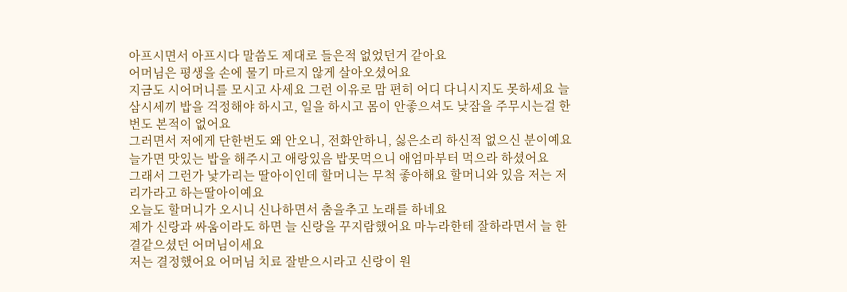아프시면서 아프시다 말씀도 제대로 들은적 없었던거 같아요
어머님은 평생을 손에 물기 마르지 않게 살아오셨어요
지금도 시어머니를 모시고 사세요 그런 이유로 맘 편히 어디 다니시지도 못하세요 늘 삼시세끼 밥을 걱정해야 하시고, 일을 하시고 몸이 안좋으셔도 낮잠을 주무시는걸 한번도 본적이 없어요
그러면서 저에게 단한번도 왜 안오니, 전화안하니, 싫은소리 하신적 없으신 분이예요
늘가면 맛있는 밥을 해주시고 애랑있음 밥못먹으니 애엄마부터 먹으라 하셨어요
그래서 그런가 낯가리는 딸아이인데 할머니는 무척 좋아해요 할머니와 있음 저는 저리가라고 하는딸아이예요
오늘도 할머니가 오시니 신나하면서 춤을추고 노래를 하네요
제가 신랑과 싸움이라도 하면 늘 신랑을 꾸지람했어요 마누라한테 잘하라면서 늘 한결같으셨던 어머님이세요
저는 결정했어요 어머님 치료 잘받으시라고 신랑이 원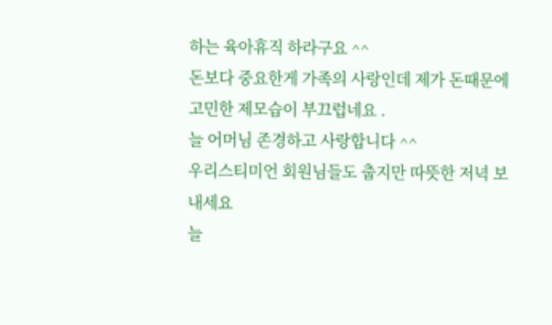하는 육아휴직 하라구요 ^^
돈보다 중요한게 가족의 사랑인데 제가 돈때문에 고민한 제모습이 부끄럽네요 .
늘 어머님 존경하고 사랑합니다 ^^
우리스티미언 회원님들도 춥지만 따뜻한 저녁 보내세요
늘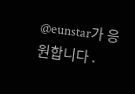@eunstar가 응원합니다 .